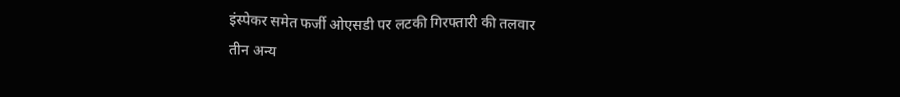इंस्पेकर समेत फर्जी ओएसडी पर लटकी गिरफ्तारी की तलवार
तीन अन्य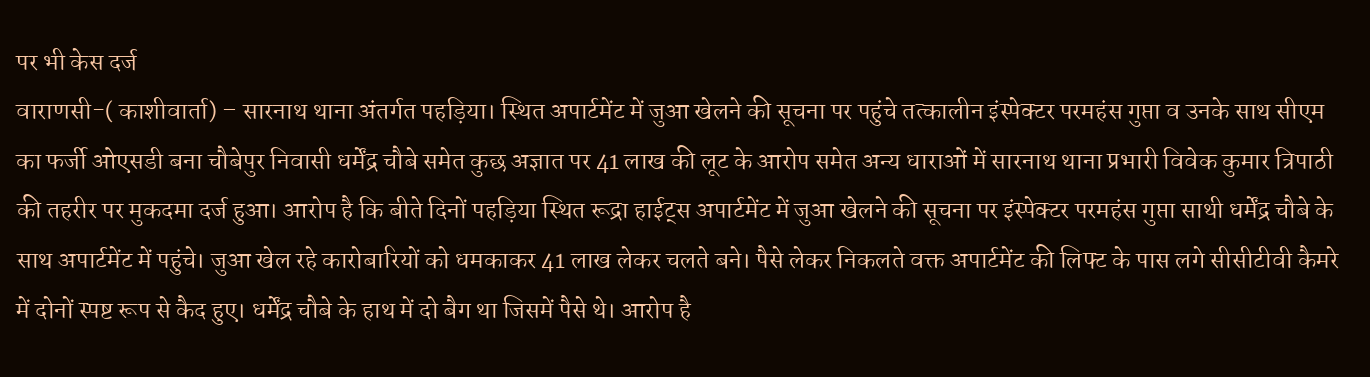पर भी केस दर्ज
वाराणसी-( काशीवार्ता) – सारनाथ थाना अंतर्गत पहड़िया। स्थित अपार्टमेंट में जुआ खेलने की सूचना पर पहुंचे तत्कालीन इंस्पेक्टर परमहंस गुप्ता व उनके साथ सीएम का फर्जी ओएसडी बना चौबेपुर निवासी धर्मेंद्र चौबे समेत कुछ अज्ञात पर 41 लाख की लूट के आरोप समेत अन्य धाराओं में सारनाथ थाना प्रभारी विवेक कुमार त्रिपाठी की तहरीर पर मुकदमा दर्ज हुआ। आरोप है कि बीते दिनों पहड़िया स्थित रूद्रा हाईट्स अपार्टमेंट में जुआ खेलने की सूचना पर इंस्पेक्टर परमहंस गुप्ता साथी धर्मेंद्र चौबे के साथ अपार्टमेंट में पहुंचे। जुआ खेल रहे कारोबारियों को धमकाकर 41 लाख लेकर चलते बने। पैसे लेकर निकलते वक्त अपार्टमेंट की लिफ्ट के पास लगे सीसीटीवी कैमरे में दोनों स्पष्ट रूप से कैद हुए। धर्मेंद्र चौबे के हाथ में दो बैग था जिसमें पैसे थे। आरोप है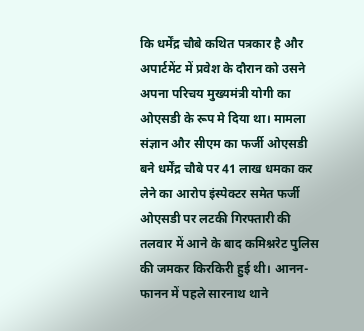कि धर्मेंद्र चौबे कथित पत्रकार है और अपार्टमेंट में प्रवेश के दौरान को उसने अपना परिचय मुख्यमंत्री योगी का ओएसडी के रूप मे दिया था। मामला संज्ञान और सीएम का फर्जी ओएसडी बने धर्मेंद्र चौबे पर 41 लाख धमका कर लेने का आरोप इंस्पेक्टर समेत फर्जी ओएसडी पर लटकी गिरफ्तारी की तलवार में आने के बाद कमिश्नरेट पुलिस की जमकर किरकिरी हुई थी। आनन-फानन में पहले सारनाथ थाने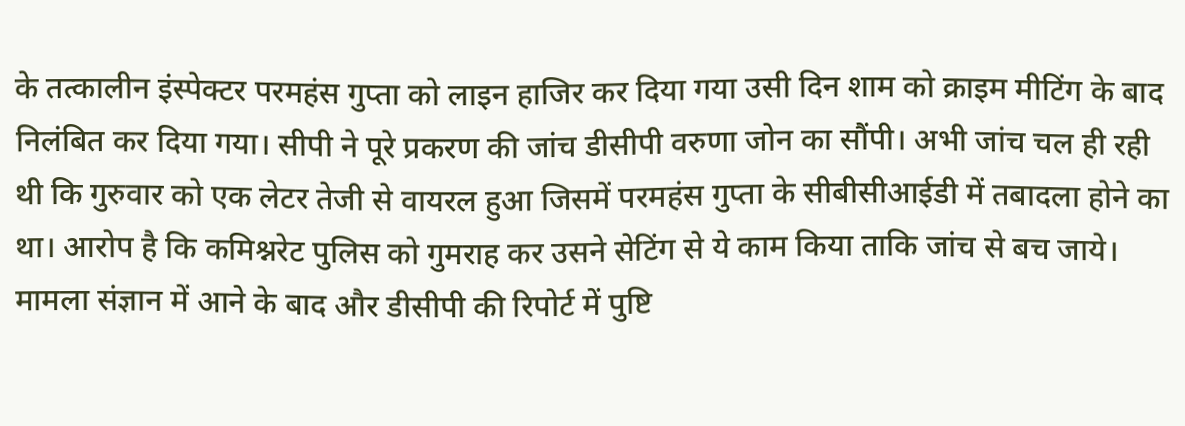के तत्कालीन इंस्पेक्टर परमहंस गुप्ता को लाइन हाजिर कर दिया गया उसी दिन शाम को क्राइम मीटिंग के बाद निलंबित कर दिया गया। सीपी ने पूरे प्रकरण की जांच डीसीपी वरुणा जोन का सौंपी। अभी जांच चल ही रही थी कि गुरुवार को एक लेटर तेजी से वायरल हुआ जिसमें परमहंस गुप्ता के सीबीसीआईडी में तबादला होने का था। आरोप है कि कमिश्नरेट पुलिस को गुमराह कर उसने सेटिंग से ये काम किया ताकि जांच से बच जाये। मामला संज्ञान में आने के बाद और डीसीपी की रिपोर्ट में पुष्टि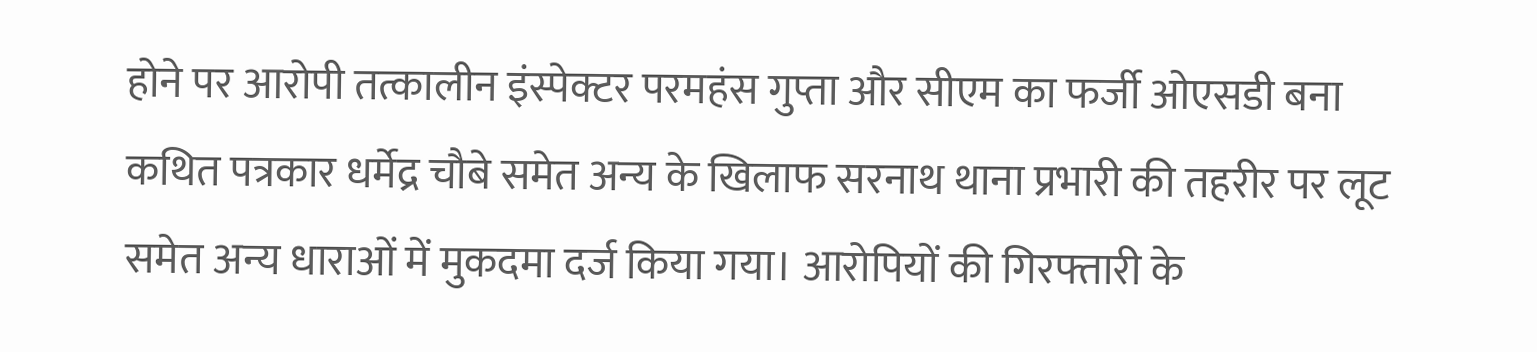होने पर आरोपी तत्कालीन इंस्पेक्टर परमहंस गुप्ता और सीएम का फर्जी ओएसडी बना कथित पत्रकार धर्मेद्र चौबे समेत अन्य के खिलाफ सरनाथ थाना प्रभारी की तहरीर पर लूट समेत अन्य धाराओं में मुकदमा दर्ज किया गया। आरोपियों की गिरफ्तारी के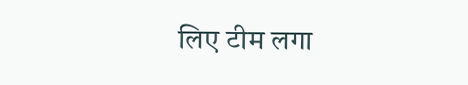लिए टीम लगा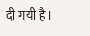दी गयी है।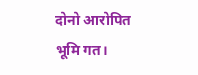दोनो आरोपित भूमि गत।